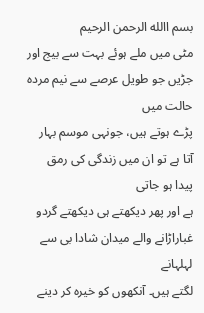بسم االله الرحمن الرحیم
مٹی میں ملے ہوئے بہت سے بیج اور جڑیں جو طویل عرصے سے نیم مردہ حالت میں
پڑے ہوتے ہیں، جونہی موسم بہار آتا ہے تو ان میں زندگی کی رمق پیدا ہو جاتی
ہے اور پھر دیکھتے ہی دیکھتے گردو غباراڑانے والے میدان شادا بی سے لہلہانے
لگتے ہیں۔ آنکھوں کو خیرہ کر دینے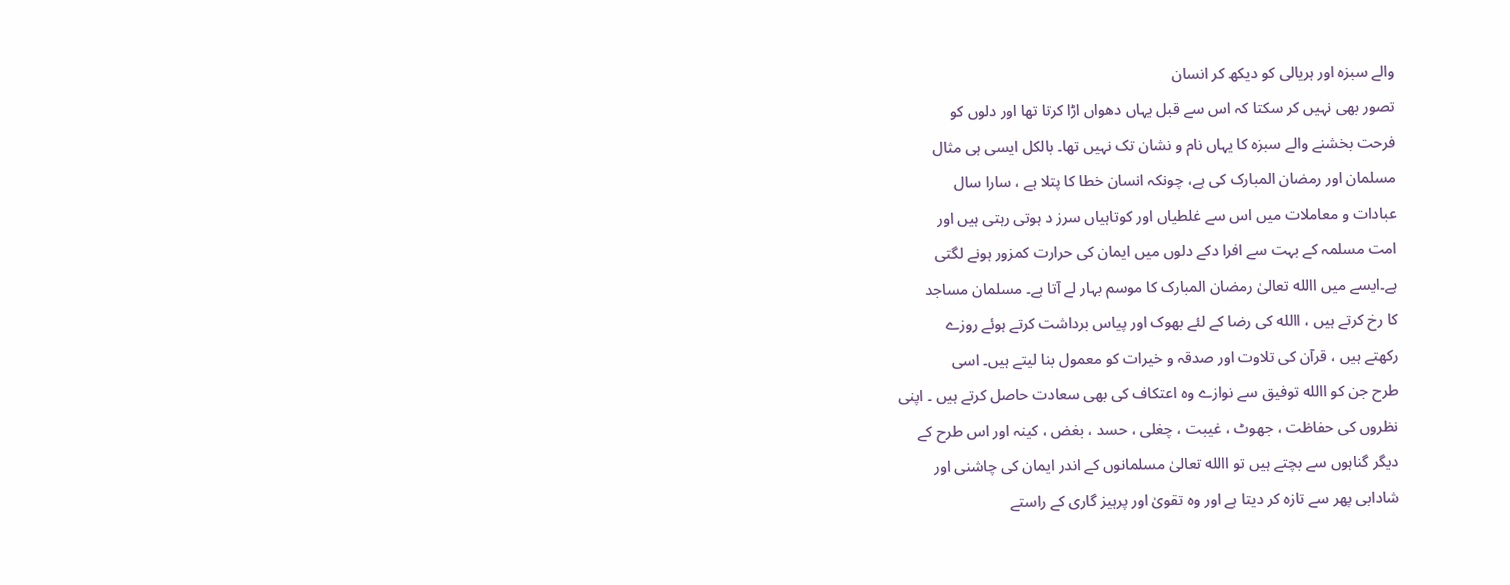والے سبزہ اور ہریالی کو دیکھ کر انسان
تصور بھی نہیں کر سکتا کہ اس سے قبل یہاں دھواں اڑا کرتا تھا اور دلوں کو
فرحت بخشنے والے سبزہ کا یہاں نام و نشان تک نہیں تھا۔ بالکل ایسی ہی مثال
مسلمان اور رمضان المبارک کی ہے، چونکہ انسان خطا کا پتلا ہے ، سارا سال
عبادات و معاملات میں اس سے غلطیاں اور کوتاہیاں سرز د ہوتی رہتی ہیں اور
امت مسلمہ کے بہت سے افرا دکے دلوں میں ایمان کی حرارت کمزور ہونے لگتی
ہے۔ایسے میں االله تعالیٰ رمضان المبارک کا موسم بہار لے آتا ہے۔ مسلمان مساجد
کا رخ کرتے ہیں ، االله کی رضا کے لئے بھوک اور پیاس برداشت کرتے ہوئے روزے
رکھتے ہیں ، قرآن کی تلاوت اور صدقہ و خیرات کو معمول بنا لیتے ہیں۔ اسی
طرح جن کو االله توفیق سے نوازے وہ اعتکاف کی بھی سعادت حاصل کرتے ہیں ۔ اپنی
نظروں کی حفاظت ، جھوٹ ، غیبت ، چغلی ، حسد ، بغض ، کینہ اور اس طرح کے
دیگر گناہوں سے بچتے ہیں تو االله تعالیٰ مسلمانوں کے اندر ایمان کی چاشنی اور
شادابی پھر سے تازہ کر دیتا ہے اور وہ تقویٰ اور پرہیز گاری کے راستے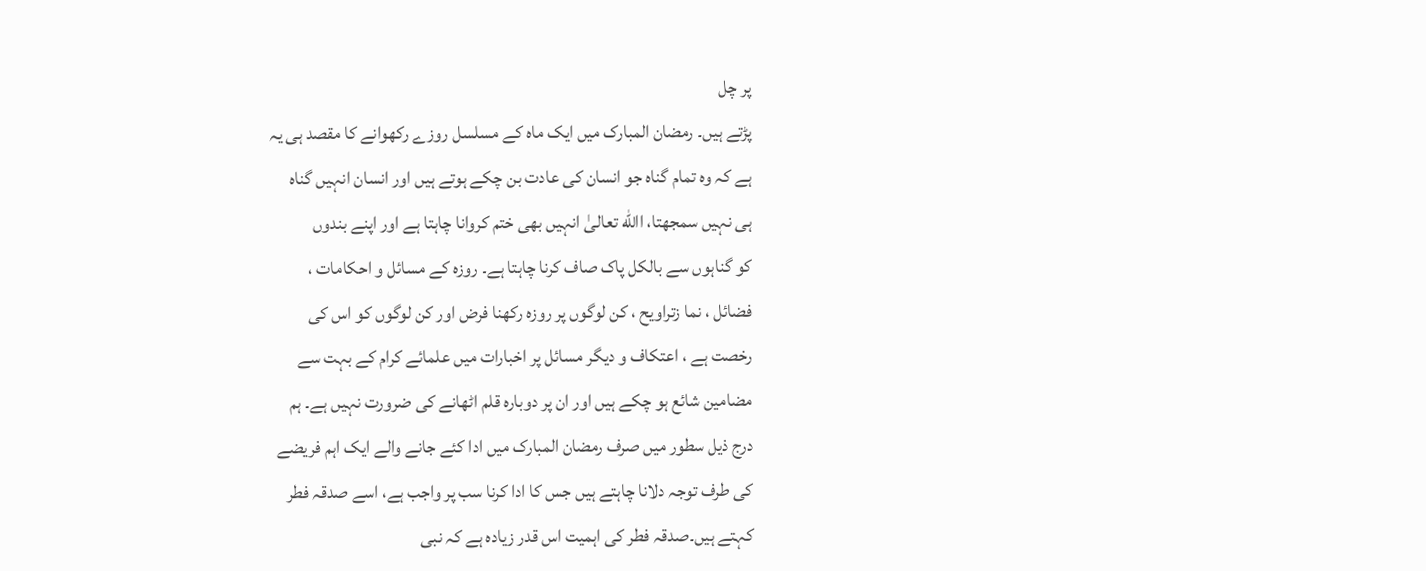پر چل
پڑتے ہیں۔ رمضان المبارک میں ایک ماہ کے مسلسل روزے رکھوانے کا مقصد ہی یہ
ہے کہ وہ تمام گناہ جو انسان کی عادت بن چکے ہوتے ہیں اور انسان انہیں گناہ
ہی نہیں سمجھتا، االله تعالیٰ انہیں بھی ختم کروانا چاہتا ہے اور اپنے بندوں
کو گناہوں سے بالکل پاک صاف کرنا چاہتا ہے۔ روزہ کے مسائل و احکامات ،
فضائل ، نما زتراویح ، کن لوگوں پر روزہ رکھنا فرض اور کن لوگوں کو اس کی
رخصت ہے ، اعتکاف و دیگر مسائل پر اخبارات میں علمائے کرام کے بہت سے
مضامین شائع ہو چکے ہیں اور ان پر دوبارہ قلم اٹھانے کی ضرورت نہیں ہے۔ ہم
درج ذیل سطور میں صرف رمضان المبارک میں ادا کئے جانے والے ایک اہم فریضے
کی طرف توجہ دلانا چاہتے ہیں جس کا ادا کرنا سب پر واجب ہے، اسے صدقہ فطر
کہتے ہیں۔صدقہ فطر کی اہمیت اس قدر زیادہ ہے کہ نبی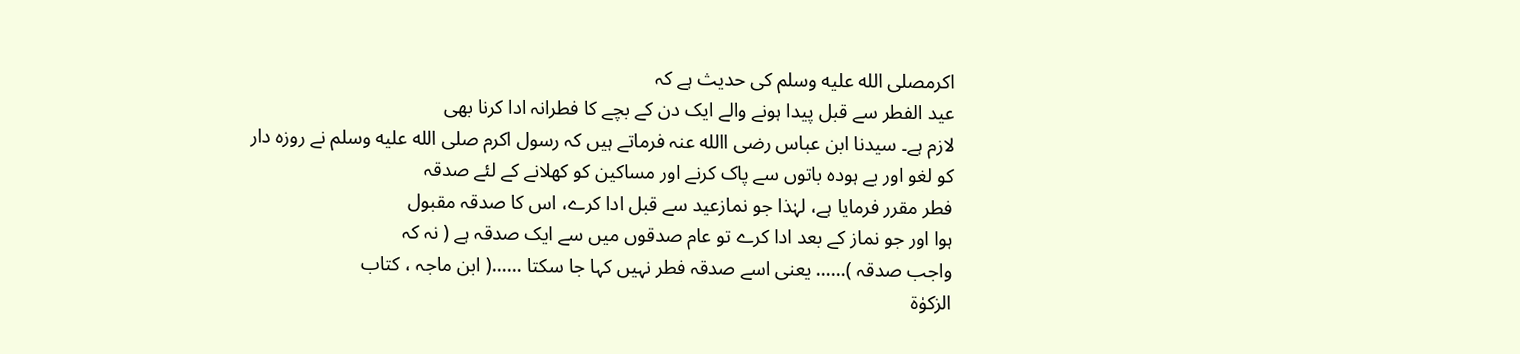اکرمصلى الله عليه وسلم کی حدیث ہے کہ
عید الفطر سے قبل پیدا ہونے والے ایک دن کے بچے کا فطرانہ ادا کرنا بھی
لازم ہے۔ سیدنا ابن عباس رضی االله عنہ فرماتے ہیں کہ رسول اکرم صلى الله عليه وسلم نے روزہ دار
کو لغو اور بے ہودہ باتوں سے پاک کرنے اور مساکین کو کھلانے کے لئے صدقہ
فطر مقرر فرمایا ہے، لہٰذا جو نمازعید سے قبل ادا کرے، اس کا صدقہ مقبول
ہوا اور جو نماز کے بعد ادا کرے تو عام صدقوں میں سے ایک صدقہ ہے ( نہ کہ
واجب صدقہ )…… یعنی اسے صدقہ فطر نہیں کہا جا سکتا ……( ابن ماجہ ، کتاب
الزکوٰۃ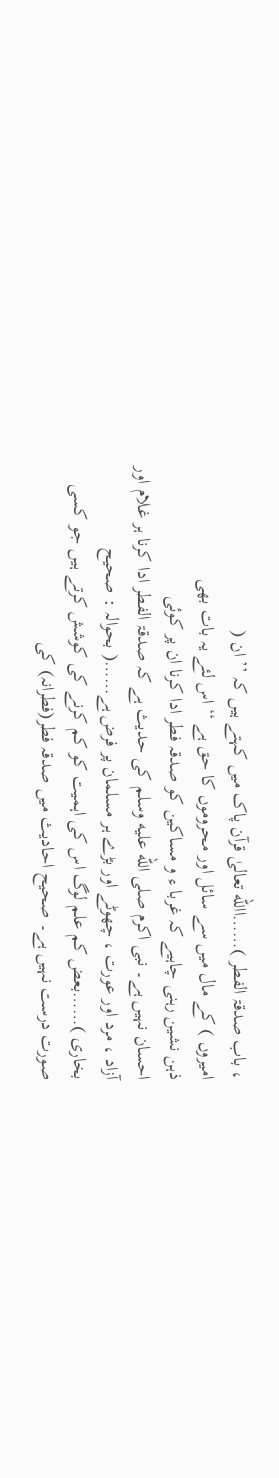، باب صدقۃ الفطر )……االله تعالیٰ قرآن پاک میں کہتے ہیں کہ ’’ ان (
امیروں ) کے مال میں سے سائل اور محروموں کا حق ہے ‘‘ اس لئے یہ بات بھی
ذہن نشین رہنی چاہیے کہ غربا ء و مساکین کو صدقہ فطر ادا کرنا ان پر کوئی
احسان نہیں ہے۔ نبی اکرم صلى الله عليه وسلم کی حدیث ہے کہ صدقۃ الفطر ادا کرنا ہر غلام اور
آزاد ، مرد اور عورت ، چھوٹے اور بڑے ہر مسلمان پر فرض ہے……( بحوالہ : صحیح
بخاری )……بعض کم علم لوگ اس کی اہمیت کو کم کرنے کی کوشش کرتے ہیں جو کسی
صورت درست نہیں ہے۔ صحیح احادیث میں صدقہ فطر(فطرانہ) کی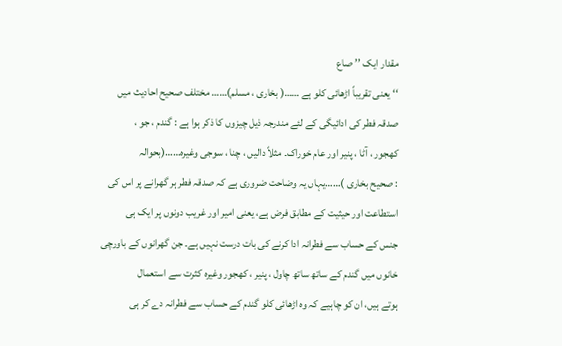مقدار ایک ’’ صاع
‘‘ یعنی تقریباً اڑھائی کلو ہے ……( بخاری ، مسلم)…… مختلف صحیح احادیث میں
صدقہ فطر کی ادائیگی کے لئے مندرجہ ذیل چیزوں کا ذکر ہوا ہے : گندم ، جو ،
کھجور ، آٹا ، پنیر اور عام خوراک۔ مثلاً دالیں ، چنا ، سوجی وغیرہ……(بحوالہ
: صحیح بخاری )……یہاں یہ وضاحت ضروری ہے کہ صدقہ فطر ہر گھرانے پر اس کی
استطاعت اور حیثیت کے مطابق فرض ہے، یعنی امیر اور غریب دونوں پر ایک ہی
جنس کے حساب سے فطرانہ ادا کرنے کی بات درست نہیں ہے۔ جن گھرانوں کے باورچی
خانوں میں گندم کے ساتھ ساتھ چاول ، پنیر ، کھجور وغیرہ کثرت سے استعمال
ہوتے ہیں، ان کو چاہیے کہ وہ اڑھائی کلو گندم کے حساب سے فطرانہ دے کر ہی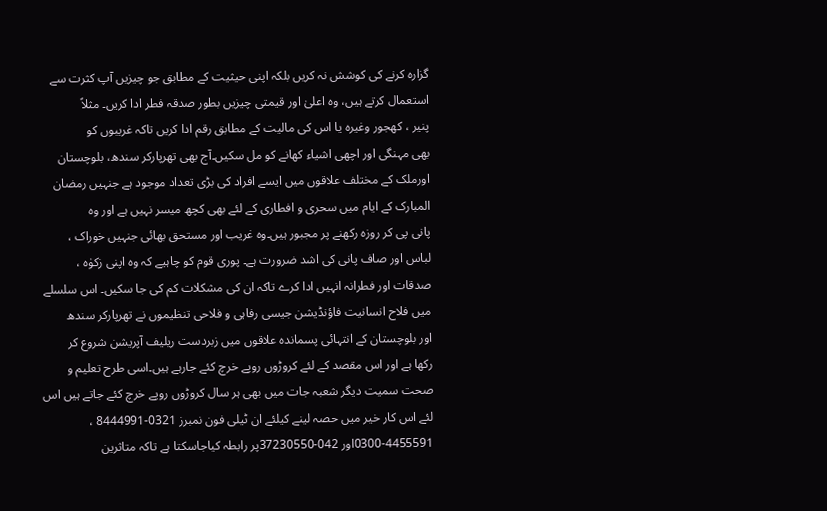گزارہ کرنے کی کوشش نہ کریں بلکہ اپنی حیثیت کے مطابق جو چیزیں آپ کثرت سے
استعمال کرتے ہیں، وہ اعلیٰ اور قیمتی چیزیں بطور صدقہ فطر ادا کریں۔ مثلاً
پنیر ، کھجور وغیرہ یا اس کی مالیت کے مطابق رقم ادا کریں تاکہ غریبوں کو
بھی مہنگی اور اچھی اشیاء کھانے کو مل سکیں۔آج بھی تھرپارکر سندھ، بلوچستان
اورملک کے مختلف علاقوں میں ایسے افراد کی بڑی تعداد موجود ہے جنہیں رمضان
المبارک کے ایام میں سحری و افطاری کے لئے بھی کچھ میسر نہیں ہے اور وہ
پانی پی کر روزہ رکھنے پر مجبور ہیں۔وہ غریب اور مستحق بھائی جنہیں خوراک ،
لباس اور صاف پانی کی اشد ضرورت ہے۔ پوری قوم کو چاہیے کہ وہ اپنی زکوٰہ ،
صدقات اور فطرانہ انہیں ادا کرے تاکہ ان کی مشکلات کم کی جا سکیں۔ اس سلسلے
میں فلاح انسانیت فاؤنڈیشن جیسی رفاہی و فلاحی تنظیموں نے تھرپارکر سندھ
اور بلوچستان کے انتہائی پسماندہ علاقوں میں زبردست ریلیف آپریشن شروع کر
رکھا ہے اور اس مقصد کے لئے کروڑوں روپے خرچ کئے جارہے ہیں۔اسی طرح تعلیم و
صحت سمیت دیگر شعبہ جات میں بھی ہر سال کروڑوں روپے خرچ کئے جاتے ہیں اس
لئے اس کار خیر میں حصہ لینے کیلئے ان ٹیلی فون نمبرز 0321-8444991 ،
0300-4455591اور 042-37230550پر رابطہ کیاجاسکتا ہے تاکہ متاثرین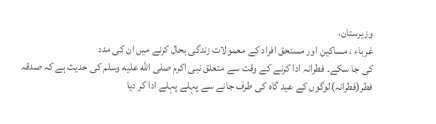وزیرستان،
غرباء ، مساکین اور مستحق افراد کے معمولات زندگی بحال کرنے میں ان کی مدد
کی جا سکے۔ فطرانہ ادا کرنے کے وقت سے متعلق نبی اکرم صلى الله عليه وسلم کی حدیث ہے کہ صدقہ
فطر(فطرانہ)لوگوں کے عید گاہ کی طرف جانے سے پہلے پہلے ادا کر دیا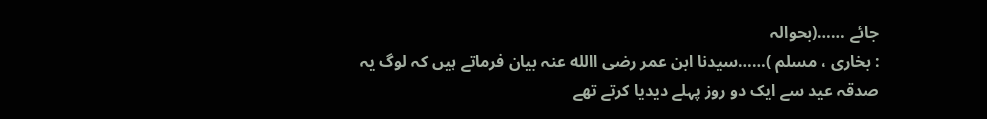جائے ……(بحوالہ
: بخاری ، مسلم )……سیدنا ابن عمر رضی االله عنہ بیان فرماتے ہیں کہ لوگ یہ
صدقہ عید سے ایک دو روز پہلے دیدیا کرتے تھے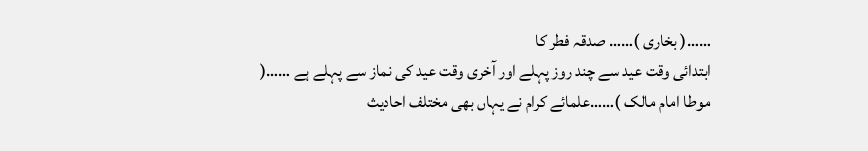……( بخاری )…… صدقہ فطر کا
ابتدائی وقت عید سے چند روز پہلے اور آخری وقت عید کی نماز سے پہلے ہے ……(
موطا امام مالک )……علمائے کرام نے یہاں بھی مختلف احادیث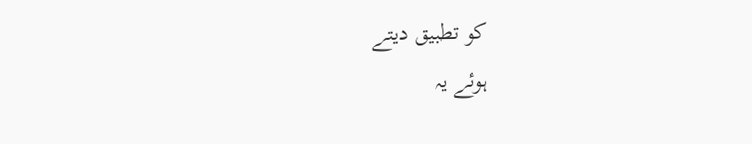کو تطبیق دیتے
ہوئے یہ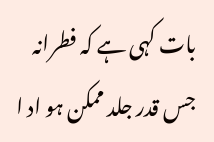بات کہی ہے کہ فطرانہ جس قدر جلد ممکن ہو اد ا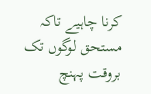کرنا چاہیے تاکہ
مستحق لوگوں تک بروقت پہنچ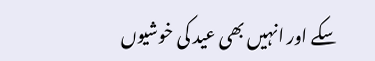سکے اور انہیں بھی عید کی خوشیوں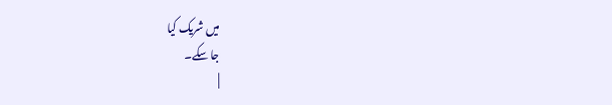میں شریک کیا
جا سکے۔
|